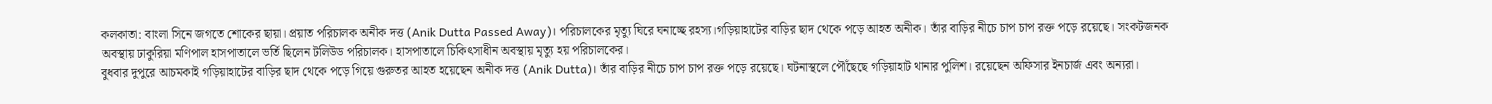কলকাতা: বাংলা সিনে জগতে শোকের ছায়া। প্রয়াত পরিচালক অনীক দত্ত (Anik Dutta Passed Away)। পরিচালকের মৃত্যু ঘিরে ঘনাচ্ছে রহস্য।গড়িয়াহাটের বাড়ির ছাদ থেকে পড়ে আহত অনীক। তাঁর বাড়ির নীচে চাপ চাপ রক্ত পড়ে রয়েছে। সংকটজনক অবস্থায় ঢাকুরিয়া মণিপাল হাসপাতালে ভর্তি ছিলেন টলিউড পরিচালক। হাসপাতালে চিকিৎসাধীন অবস্থায় মৃত্যু হয় পরিচালকের।
বুধবার দুপুরে আচমকাই গড়িয়াহাটের বাড়ির ছাদ থেকে পড়ে গিয়ে গুরুতর আহত হয়েছেন অনীক দত্ত (Anik Dutta)। তাঁর বাড়ির নীচে চাপ চাপ রক্ত পড়ে রয়েছে। ঘটনাস্থলে পৌঁছেছে গড়িয়াহাট থানার পুলিশ। রয়েছেন অফিসার ইনচার্জ এবং অন্যরা।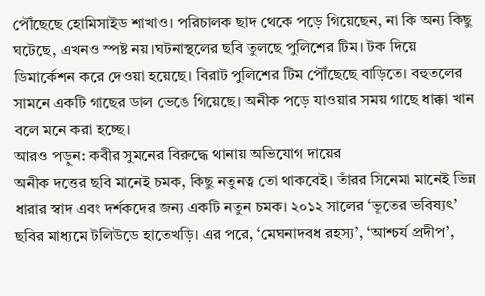পৌঁছেছে হোমিসাইড শাখাও। পরিচালক ছাদ থেকে পড়ে গিয়েছেন, না কি অন্য কিছু ঘটেছে, এখনও স্পষ্ট নয়।ঘটনাস্থলের ছবি তুলছে পুলিশের টিম। টক দিয়ে ডিমার্কেশন করে দেওয়া হয়েছে। বিরাট পুলিশের টিম পৌঁছেছে বাড়িতে। বহুতলের সামনে একটি গাছের ডাল ভেঙে গিয়েছে। অনীক পড়ে যাওয়ার সময় গাছে ধাক্কা খান বলে মনে করা হচ্ছে।
আরও পড়ুন: কবীর সুমনের বিরুদ্ধে থানায় অভিযোগ দায়ের
অনীক দত্তের ছবি মানেই চমক, কিছু নতুনত্ব তো থাকবেই। তাঁরর সিনেমা মানেই ভিন্ন ধারার স্বাদ এবং দর্শকদের জন্য একটি নতুন চমক। ২০১২ সালের ‘ভূতের ভবিষ্যৎ’ ছবির মাধ্যমে টলিউডে হাতেখড়ি। এর পরে, ‘মেঘনাদবধ রহস্য’, ‘আশ্চর্য প্রদীপ’,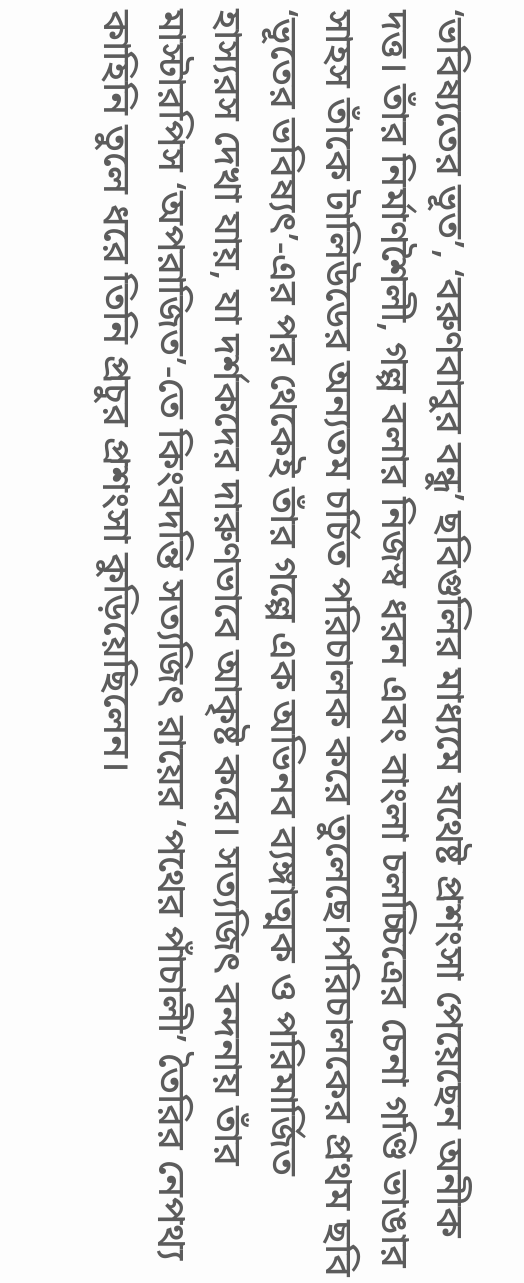‘ভবিষ্যতের ভূত’, ‘বরুণবাবুর বন্ধু’ ছবিগুলির মাধ্যমে যথেষ্ট প্রশংসা পেয়েছেন অনীক দত্ত। তাঁর নির্মাণশৈলী, গল্প বলার নিজস্ব ধরন এবং বাংলা চলচ্চিত্রের চেনা গণ্ডি ভাঙার সাহস তাঁকে টালিউডের অন্যতম চর্চিত পরিচালক করে তুলেছে।পরিচালকের প্রথম ছবি ‘ভূতের ভবিষ্যৎ’-এর পর থেকেই তাঁর গল্পে এক অভিনব ব্যঙ্গাত্মক ও পরিমার্জিত হাস্যরস দেখা যায়, যা দর্শকদের দারুণভাবে আকৃষ্ট করে। সত্যজিৎ বন্দনায় তাঁর মাস্টারপিস ‘অপরাজিত’-তে কিংবদন্তি সত্যজিৎ রায়ের ‘পথের পাঁচালী’ তৈরির নেপথ্য কাহিনি তুলে ধরে তিনি প্রচুর প্রশংসা কুড়িয়েছিলেন।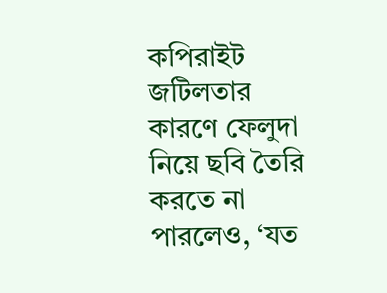কপিরাইট জটিলতার কারণে ফেলুদা নিয়ে ছবি তৈরি করতে না পারলেও, ‘যত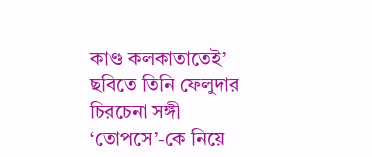কাণ্ড কলকাতাতেই’ ছবিতে তিনি ফেলুদার চিরচেনা সঙ্গী ‘তোপসে’-কে নিয়ে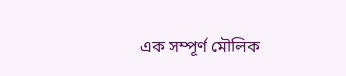এক সম্পূর্ণ মৌলিক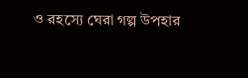ও রহস্যে ঘেরা গল্প উপহার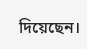দিয়েছেন।